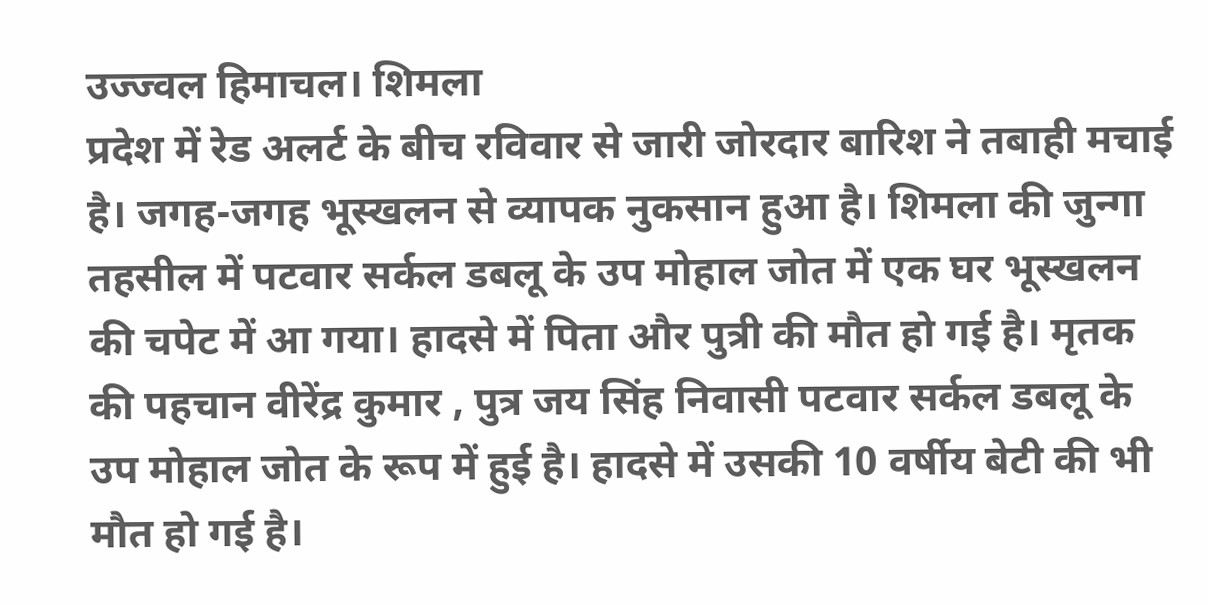उज्ज्वल हिमाचल। शिमला
प्रदेश में रेड अलर्ट के बीच रविवार से जारी जोरदार बारिश ने तबाही मचाई है। जगह-जगह भूस्खलन से व्यापक नुकसान हुआ है। शिमला की जुन्गा तहसील में पटवार सर्कल डबलू के उप मोहाल जोत में एक घर भूस्खलन की चपेट में आ गया। हादसे में पिता और पुत्री की मौत हो गई है। मृतक की पहचान वीरेंद्र कुमार , पुत्र जय सिंह निवासी पटवार सर्कल डबलू के उप मोहाल जोत के रूप में हुई है। हादसे में उसकी 10 वर्षीय बेटी की भी मौत हो गई है।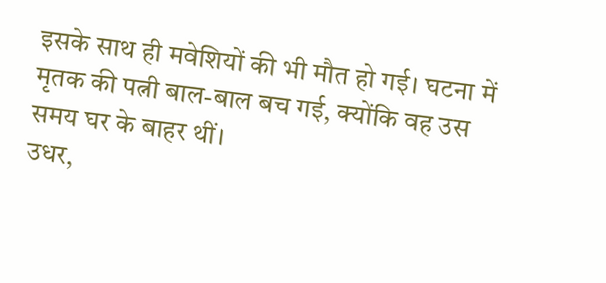इसके साथ ही मवेशियों की भी मौत हो गई। घटना में मृतक की पत्नी बाल-बाल बच गई, क्योंकि वह उस समय घर के बाहर थीं।
उधर,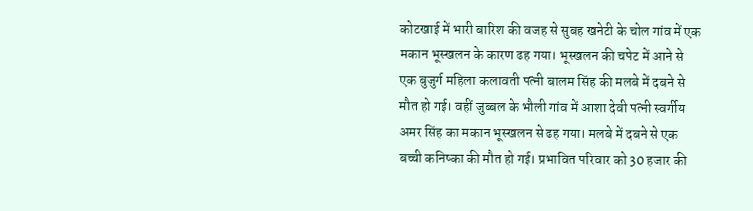कोटखाई में भारी बारिश की वजह से सुबह खनेटी के चोल गांव में एक मकान भूस्खलन के कारण ढह गया। भूस्खलन की चपेट में आने से एक बुजुर्ग महिला कलावती पत्नी बालम सिंह की मलबे में दबने से मौत हो गई। वहीं जुब्बल के भौली गांव में आशा देवी पत्नी स्वर्गीय अमर सिंह का मकान भूस्खलन से ढह गया। मलबे में दबने से एक बच्ची कनिष्का की मौत हो गई। प्रभावित परिवार को 30 हजार की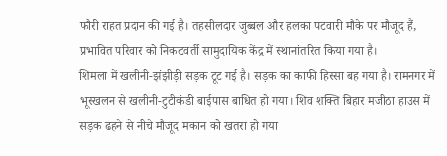फौरी राहत प्रदान की गई है। तहसीलदार जुब्बल और हलका पटवारी मौके पर मौजूद हैं, प्रभावित परिवार को निकटवर्ती सामुदायिक केंद्र में स्थानांतरित किया गया है।
शिमला में खलीनी-झंझीड़ी सड़क टूट गई है। सड़क का काफी हिस्सा बह गया है। रामनगर में भूस्खलन से खलीनी-टुटीकंडी बाईपास बाधित हो गया। शिव शक्ति बिहार मजीठा हाउस में सड़क ढहने से नीचे मौजूद मकान को खतरा हो गया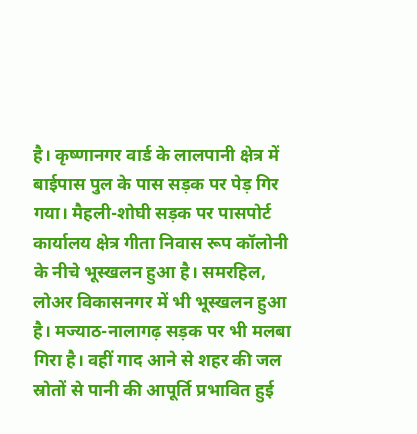है। कृष्णानगर वार्ड के लालपानी क्षेत्र में बाईपास पुल के पास सड़क पर पेड़ गिर गया। मैहली-शोघी सड़क पर पासपोर्ट कार्यालय क्षेत्र गीता निवास रूप कॉलोनी के नीचे भूस्खलन हुआ है। समरहिल, लोअर विकासनगर में भी भूस्खलन हुआ है। मज्याठ-नालागढ़ सड़क पर भी मलबा गिरा है। वहीं गाद आने से शहर की जल स्रोतों से पानी की आपूर्ति प्रभावित हुई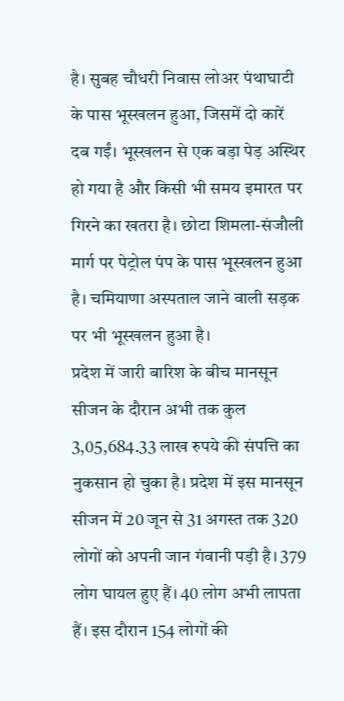है। सुबह चौधरी निवास लोअर पंथाघाटी के पास भूस्खलन हुआ, जिसमें दो कारें दब गईं। भूस्खलन से एक बड़ा पेड़ अस्थिर हो गया है और किसी भी समय इमारत पर गिरने का खतरा है। छोटा शिमला-संजौली मार्ग पर पेट्रोल पंप के पास भूस्खलन हुआ है। चमियाणा अस्पताल जाने वाली सड़क पर भी भूस्खलन हुआ है।
प्रदेश में जारी बारिश के बीच मानसून सीजन के दौरान अभी तक कुल 3,05,684.33 लाख रुपये की संपत्ति का नुकसान हो चुका है। प्रदेश में इस मानसून सीजन में 20 जून से 31 अगस्त तक 320 लोगों को अपनी जान गंवानी पड़ी है। 379 लोग घायल हुए हैं। 40 लोग अभी लापता हैं। इस दौरान 154 लोगों की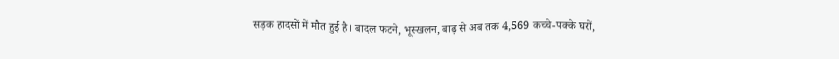सड़क हादसों में मौत हुई है। बादल फटने, भूस्खलन, बाढ़ से अब तक 4,569 कच्चे-पक्के घरों,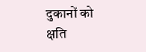दुकानों को क्षति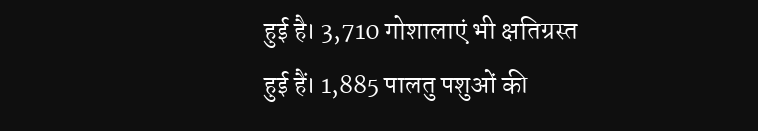हुई है। 3,710 गोशालाएं भी क्षतिग्रस्त हुई हैं। 1,885 पालतु पशुओं की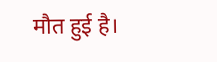मौत हुई है।